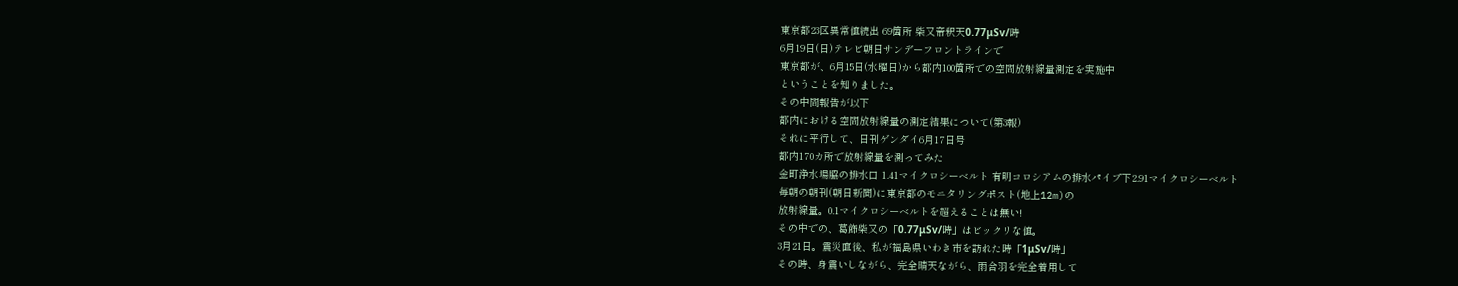東京都23区異常値続出 69箇所 柴又帝釈天0.77μSv/時
6月19日(日)テレビ朝日サンデーフロントラインで
東京都が、6月15日(水曜日)から都内100箇所での空間放射線量測定を実施中
ということを知りました。
その中間報告が以下
都内における空間放射線量の測定結果について(第3報)
それに平行して、日刊ゲンダイ6月17日号
都内170カ所で放射線量を測ってみた
金町浄水場脇の排水口 1.41マイクロシーベルト 有明コロシアムの排水パイプ下2.91マイクロシーベルト
毎朝の朝刊(朝日新聞)に東京都のモニタリングポスト(地上12m)の
放射線量。0.1マイクロシーベルトを超えることは無い!
その中での、葛飾柴又の「0.77μSv/時」はビックリな値。
3月21日。震災直後、私が福島県いわき市を訪れた時「1μSv/時」
その時、身震いしながら、完全晴天ながら、雨合羽を完全着用して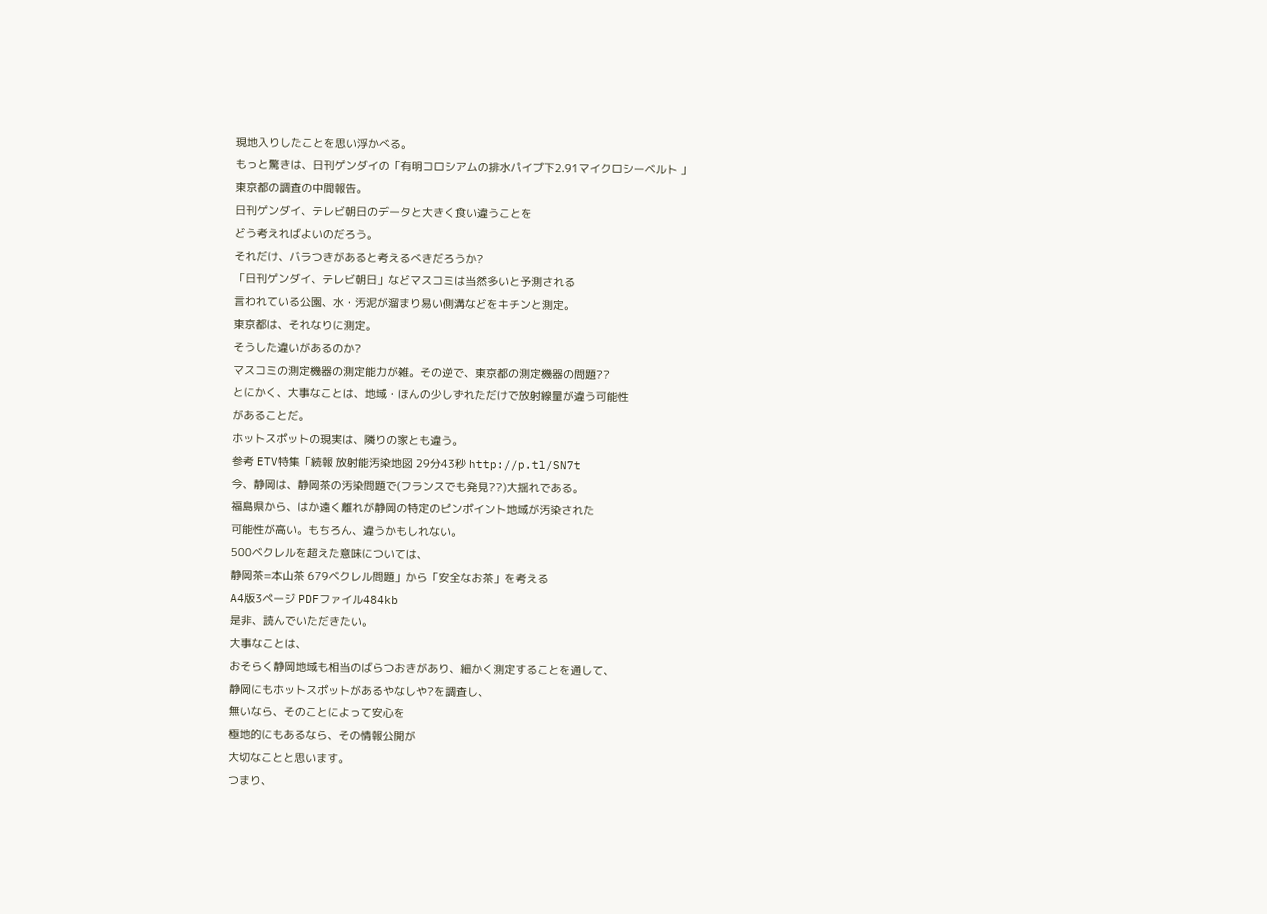現地入りしたことを思い浮かべる。
もっと驚きは、日刊ゲンダイの「有明コロシアムの排水パイプ下2.91マイクロシーベルト 」
東京都の調査の中間報告。
日刊ゲンダイ、テレビ朝日のデータと大きく食い違うことを
どう考えればよいのだろう。
それだけ、バラつきがあると考えるべきだろうか?
「日刊ゲンダイ、テレビ朝日」などマスコミは当然多いと予測される
言われている公園、水・汚泥が溜まり易い側溝などをキチンと測定。
東京都は、それなりに測定。
そうした違いがあるのか?
マスコミの測定機器の測定能力が雑。その逆で、東京都の測定機器の問題??
とにかく、大事なことは、地域・ほんの少しずれただけで放射線量が違う可能性
があることだ。
ホットスポットの現実は、隣りの家とも違う。
参考 ETV特集「続報 放射能汚染地図 29分43秒 http://p.tl/SN7t
今、静岡は、静岡茶の汚染問題で(フランスでも発見??)大揺れである。
福島県から、はか遠く離れが静岡の特定のピンポイント地域が汚染された
可能性が高い。もちろん、違うかもしれない。
500ベクレルを超えた意味については、
静岡茶=本山茶 679ベクレル問題」から「安全なお茶」を考える
A4版3ページ PDFファイル484kb
是非、読んでいただきたい。
大事なことは、
おそらく静岡地域も相当のばらつおきがあり、細かく測定することを通して、
静岡にもホットスポットがあるやなしや?を調査し、
無いなら、そのことによって安心を
極地的にもあるなら、その情報公開が
大切なことと思います。
つまり、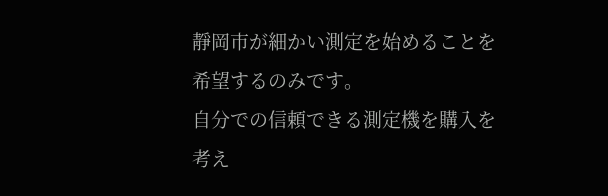靜岡市が細かい測定を始めることを希望するのみです。
自分での信頼できる測定機を購入を考え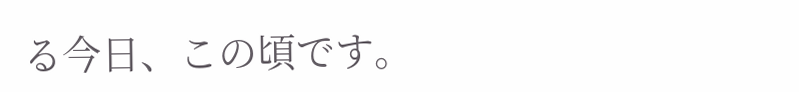る今日、この頃です。